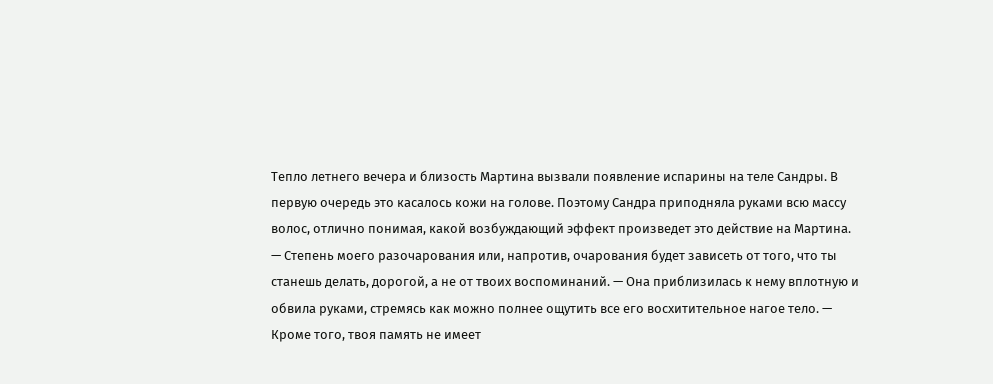Тепло летнего вечера и близость Мартина вызвали появление испарины на теле Сандры. В первую очередь это касалось кожи на голове. Поэтому Сандра приподняла руками всю массу волос, отлично понимая, какой возбуждающий эффект произведет это действие на Мартина.
— Степень моего разочарования или, напротив, очарования будет зависеть от того, что ты станешь делать, дорогой, а не от твоих воспоминаний. — Она приблизилась к нему вплотную и обвила руками, стремясь как можно полнее ощутить все его восхитительное нагое тело. — Кроме того, твоя память не имеет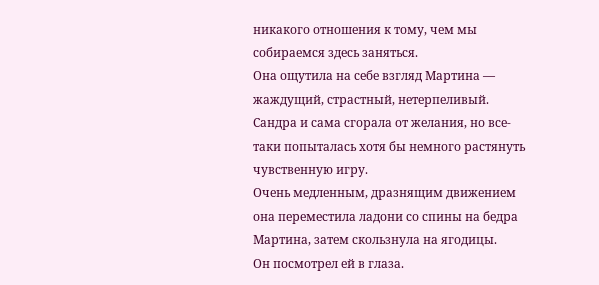никакого отношения к тому, чем мы собираемся здесь заняться.
Она ощутила на себе взгляд Мартина — жаждущий, страстный, нетерпеливый. Сандра и сама сгорала от желания, но все-таки попыталась хотя бы немного растянуть чувственную игру.
Очень медленным, дразнящим движением она переместила ладони со спины на бедра Мартина, затем скользнула на ягодицы.
Он посмотрел ей в глаза.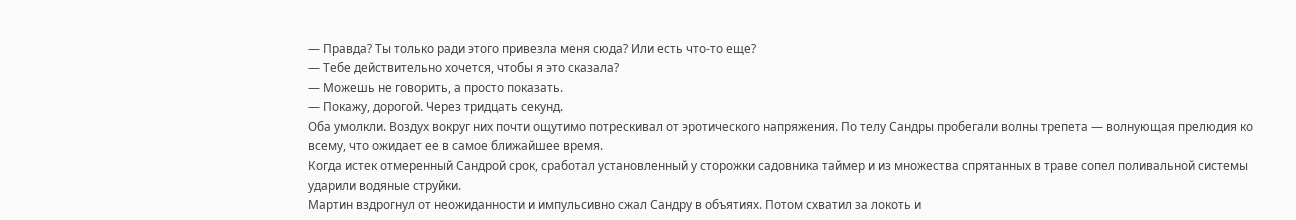— Правда? Ты только ради этого привезла меня сюда? Или есть что-то еще?
— Тебе действительно хочется, чтобы я это сказала?
— Можешь не говорить, а просто показать.
— Покажу, дорогой. Через тридцать секунд.
Оба умолкли. Воздух вокруг них почти ощутимо потрескивал от эротического напряжения. По телу Сандры пробегали волны трепета — волнующая прелюдия ко всему, что ожидает ее в самое ближайшее время.
Когда истек отмеренный Сандрой срок, сработал установленный у сторожки садовника таймер и из множества спрятанных в траве сопел поливальной системы ударили водяные струйки.
Мартин вздрогнул от неожиданности и импульсивно сжал Сандру в объятиях. Потом схватил за локоть и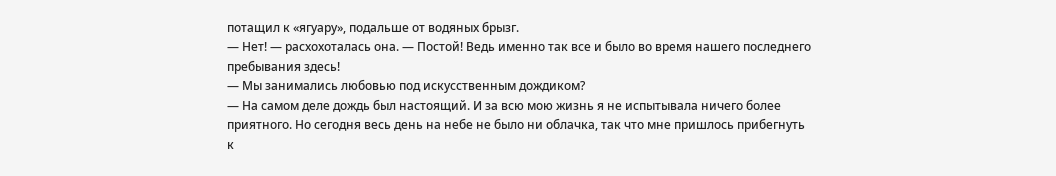потащил к «ягуару», подальше от водяных брызг.
— Нет! — расхохоталась она. — Постой! Ведь именно так все и было во время нашего последнего пребывания здесь!
— Мы занимались любовью под искусственным дождиком?
— На самом деле дождь был настоящий. И за всю мою жизнь я не испытывала ничего более приятного. Но сегодня весь день на небе не было ни облачка, так что мне пришлось прибегнуть к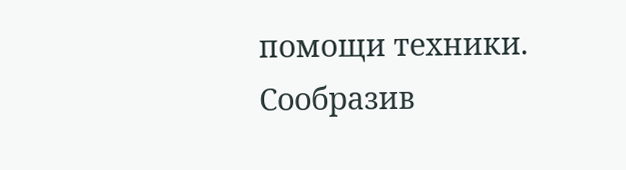помощи техники.
Сообразив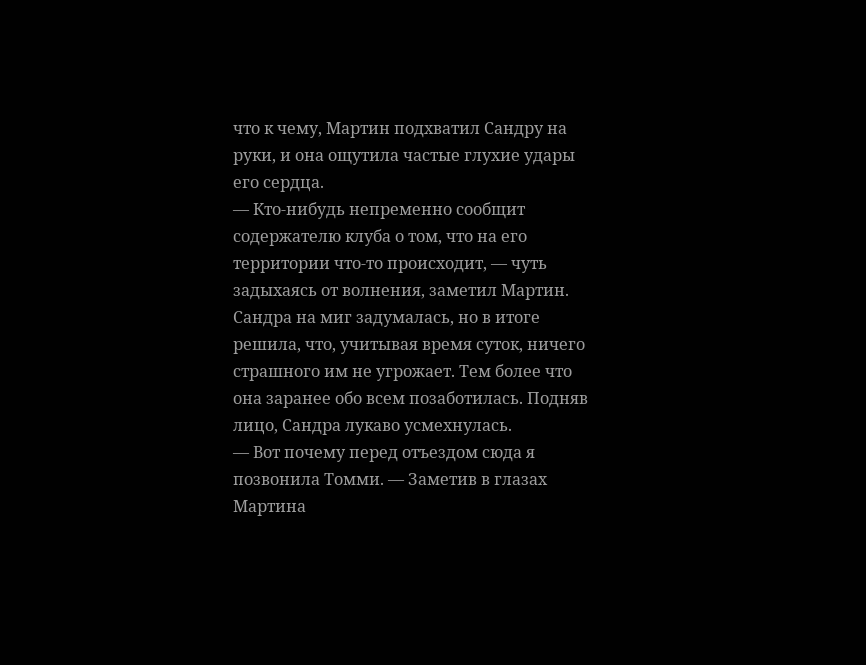что к чему, Мартин подхватил Сандру на руки, и она ощутила частые глухие удары его сердца.
— Кто-нибудь непременно сообщит содержателю клуба о том, что на его территории что-то происходит, — чуть задыхаясь от волнения, заметил Мартин.
Сандра на миг задумалась, но в итоге решила, что, учитывая время суток, ничего страшного им не угрожает. Тем более что она заранее обо всем позаботилась. Подняв лицо, Сандра лукаво усмехнулась.
— Вот почему перед отъездом сюда я позвонила Томми. — Заметив в глазах Мартина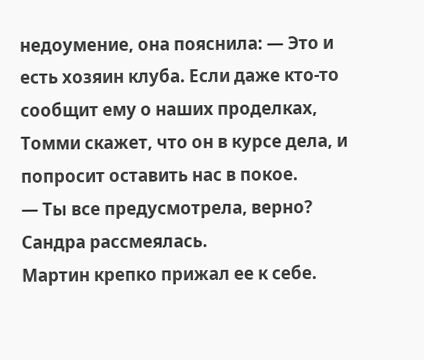недоумение, она пояснила: — Это и есть хозяин клуба. Если даже кто-то сообщит ему о наших проделках, Томми скажет, что он в курсе дела, и попросит оставить нас в покое.
— Ты все предусмотрела, верно?
Сандра рассмеялась.
Мартин крепко прижал ее к себе.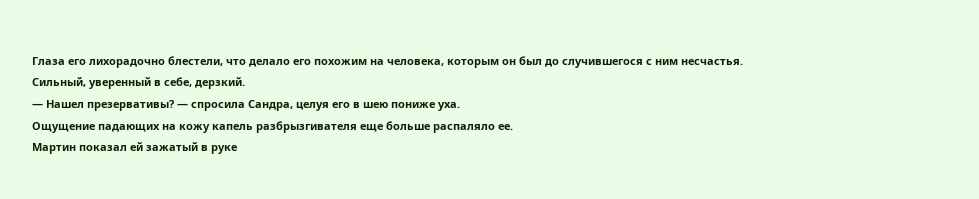Глаза его лихорадочно блестели, что делало его похожим на человека, которым он был до случившегося с ним несчастья.
Сильный, уверенный в себе, дерзкий.
— Нашел презервативы? — спросила Сандра, целуя его в шею пониже уха.
Ощущение падающих на кожу капель разбрызгивателя еще больше распаляло ее.
Мартин показал ей зажатый в руке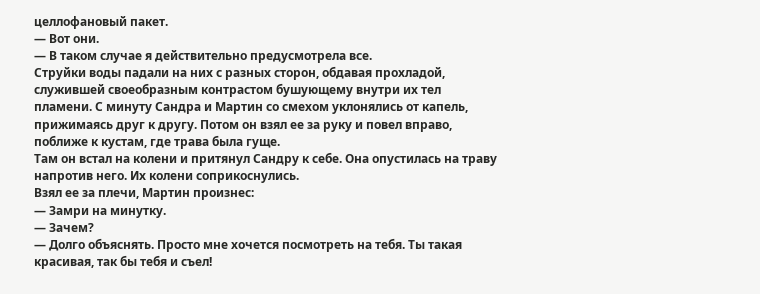целлофановый пакет.
— Вот они.
— В таком случае я действительно предусмотрела все.
Струйки воды падали на них с разных сторон, обдавая прохладой, служившей своеобразным контрастом бушующему внутри их тел пламени. С минуту Сандра и Мартин со смехом уклонялись от капель, прижимаясь друг к другу. Потом он взял ее за руку и повел вправо, поближе к кустам, где трава была гуще.
Там он встал на колени и притянул Сандру к себе. Она опустилась на траву напротив него. Их колени соприкоснулись.
Взял ее за плечи, Мартин произнес:
— Замри на минутку.
— Зачем?
— Долго объяснять. Просто мне хочется посмотреть на тебя. Ты такая красивая, так бы тебя и съел!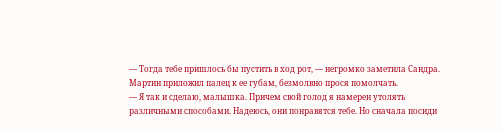— Тогда тебе пришлось бы пустить в ход рот, — негромко заметила Сандра.
Мартин приложил палец к ее губам, безмолвно прося помолчать.
— Я так и сделаю, малышка. Причем свой голод я намерен утолять различными способами. Надеюсь, они понравятся тебе. Но сначала посиди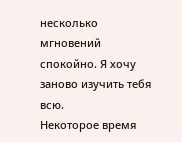несколько мгновений спокойно. Я хочу заново изучить тебя всю.
Некоторое время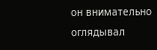он внимательно оглядывал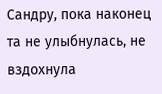Сандру, пока наконец та не улыбнулась, не вздохнула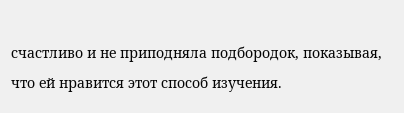счастливо и не приподняла подбородок, показывая, что ей нравится этот способ изучения.